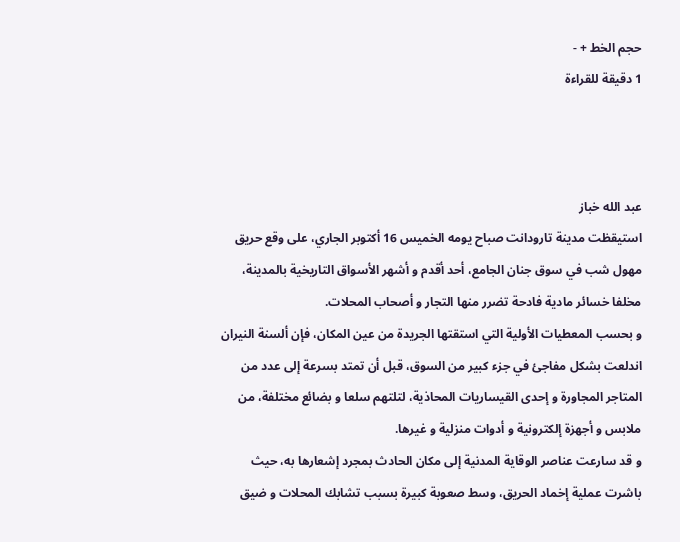حجم الخط + -
1 دقيقة للقراءة



عبد الله خباز
استيقظت مدينة تارودانت صباح يومه الخميس 16 أكتوبر الجاري، على وقع حريق مهول شب في سوق جنان الجامع، أحد أقدم و أشهر الأسواق التاريخية بالمدينة، مخلفا خسائر مادية فادحة تضرر منها التجار و أصحاب المحلات.
و بحسب المعطيات الأولية التي استقتها الجريدة من عين المكان، فإن ألسنة النيران اندلعت بشكل مفاجئ في جزء كبير من السوق، قبل أن تمتد بسرعة إلى عدد من المتاجر المجاورة و إحدى القيساريات المحاذية، لتلتهم سلعا و بضائع مختلفة، من ملابس و أجهزة إلكترونية و أدوات منزلية و غيرها.
و قد سارعت عناصر الوقاية المدنية إلى مكان الحادث بمجرد إشعارها به، حيث باشرت عملية إخماد الحريق، وسط صعوبة كبيرة بسبب تشابك المحلات و ضيق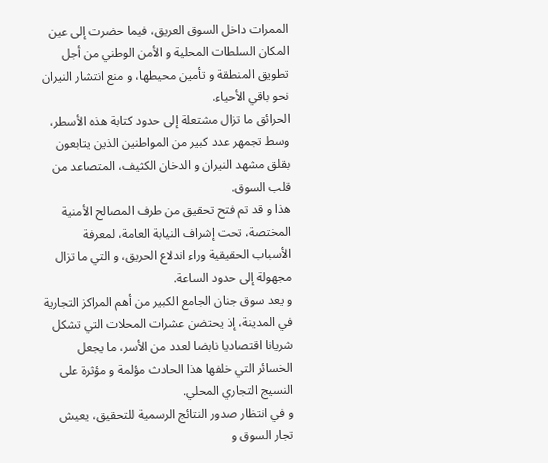الممرات داخل السوق العريق، فيما حضرت إلى عين المكان السلطات المحلية و الأمن الوطني من أجل تطويق المنطقة و تأمين محيطها، و منع انتشار النيران نحو باقي الأحياء.
الحرائق ما تزال مشتعلة إلى حدود كتابة هذه الأسطر، وسط تجمهر عدد كبير من المواطنين الذين يتابعون بقلق مشهد النيران و الدخان الكثيف، المتصاعد من قلب السوق.
هذا و قد تم فتح تحقيق من طرف المصالح الأمنية المختصة، تحت إشراف النيابة العامة، لمعرفة الأسباب الحقيقية وراء اندلاع الحريق، و التي ما تزال مجهولة إلى حدود الساعة.
و يعد سوق جنان الجامع الكبير من أهم المراكز التجارية في المدينة، إذ يحتضن عشرات المحلات التي تشكل شريانا اقتصاديا نابضا لعدد من الأسر، ما يجعل الخسائر التي خلفها هذا الحادث مؤلمة و مؤثرة على النسيج التجاري المحلي.
و في انتظار صدور النتائج الرسمية للتحقيق، يعيش تجار السوق و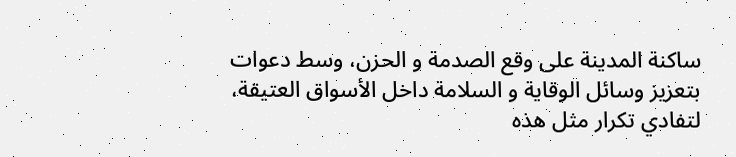ساكنة المدينة على وقع الصدمة و الحزن، وسط دعوات بتعزيز وسائل الوقاية و السلامة داخل الأسواق العتيقة، لتفادي تكرار مثل هذه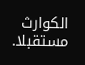الكوارث مستقبلا.